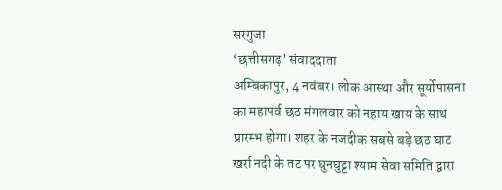सरगुजा
‘छत्तीसगढ़’ संवाददाता
अम्बिकापुर, 4 नवंबर। लोक आस्था और सूर्योपासना का महापर्व छठ मंगलवार को नहाय खाय के साथ प्रारम्भ होगा। शहर के नजदीक सबसे बड़े छठ घाट खर्रा नदी के तट पर घुनघुट्टा श्याम सेवा समिति द्वारा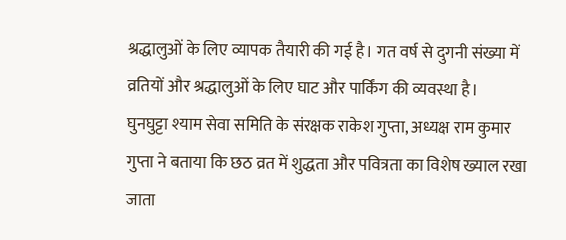श्रद्धालुओं के लिए व्यापक तैयारी की गई है। गत वर्ष से दुगनी संख्या में व्रतियों और श्रद्धालुओं के लिए घाट और पार्किंग की व्यवस्था है।
घुनघुट्टा श्याम सेवा समिति के संरक्षक राकेश गुप्ता, अध्यक्ष राम कुमार गुप्ता ने बताया कि छठ व्रत में शुद्धता और पवित्रता का विशेष ख्याल रखा जाता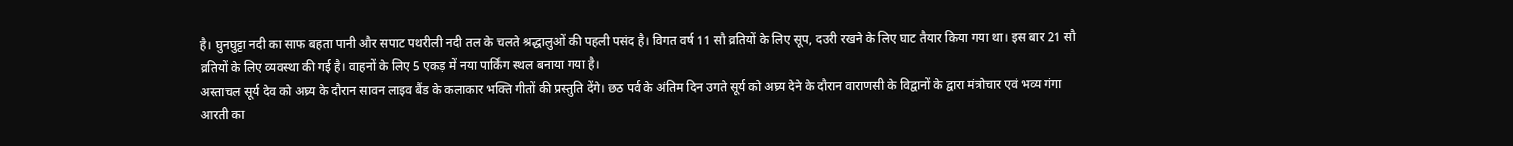है। घुनघुट्टा नदी का साफ बहता पानी और सपाट पथरीली नदी तल के चलते श्रद्धालुओं की पहली पसंद है। विगत वर्ष 11 सौ व्रतियों के लिए सूप, दउरी रखने के लिए घाट तैयार किया गया था। इस बार 21 सौ व्रतियों के लिए व्यवस्था की गई है। वाहनों के लिए 5 एकड़ में नया पार्किंग स्थल बनाया गया है।
अस्ताचल सूर्य देव को अघ्र्य के दौरान सावन लाइव बैंड के कलाकार भक्ति गीतों की प्रस्तुति देंगे। छठ पर्व के अंतिम दिन उगते सूर्य को अघ्र्य देने के दौरान वाराणसी के विद्वानों के द्वारा मंत्रोचार एवं भव्य गंगा आरती का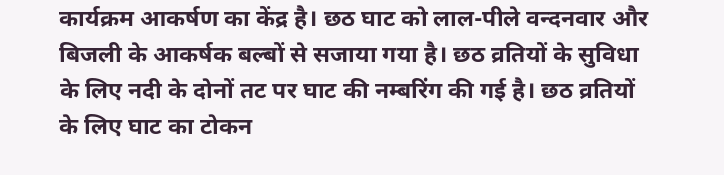कार्यक्रम आकर्षण का केंद्र है। छठ घाट को लाल-पीले वन्दनवार और बिजली के आकर्षक बल्बों से सजाया गया है। छठ व्रतियों के सुविधा के लिए नदी के दोनों तट पर घाट की नम्बरिंग की गई है। छठ व्रतियों के लिए घाट का टोकन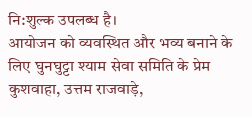नि:शुल्क उपलब्ध है।
आयोजन को व्यवस्थित और भव्य बनाने के लिए घुनघुट्टा श्याम सेवा समिति के प्रेम कुशवाहा, उत्तम राजवाड़े,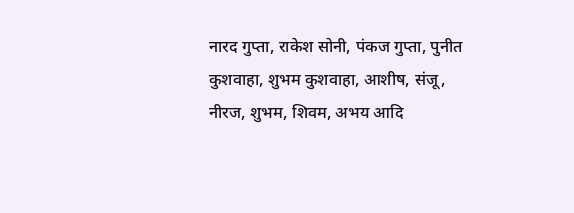नारद गुप्ता, राकेश सोनी, पंकज गुप्ता, पुनीत कुशवाहा, शुभम कुशवाहा, आशीष, संजू, नीरज, शुभम, शिवम, अभय आदि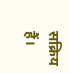सक्रिय हैं।